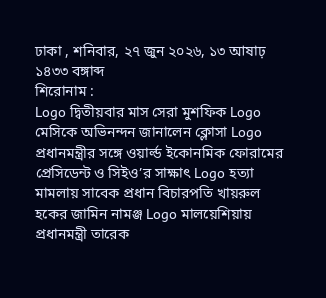ঢাকা , শনিবার, ২৭ জুন ২০২৬, ১৩ আষাঢ় ১৪৩৩ বঙ্গাব্দ
শিরোনাম :
Logo দ্বিতীয়বার মাস সেরা মুশফিক Logo মেসিকে অভিনন্দন জানালেন ক্লোসা Logo প্রধানমন্ত্রীর সঙ্গে ওয়ার্ল্ড ইকোনমিক ফোরামের প্রেসিডেন্ট ও সিইও’র সাক্ষাৎ Logo হত্যা মামলায় সাবেক প্রধান বিচারপতি খায়রুল হকের জামিন নামঞ্জ Logo মালয়েশিয়ায় প্রধানমন্ত্রী তারেক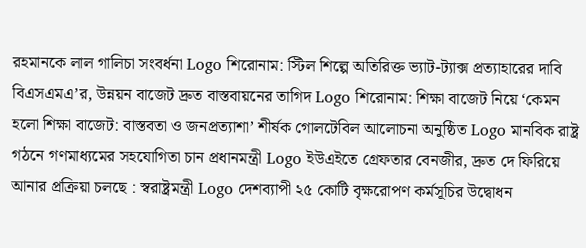রহমানকে লাল গালিচা সংবর্ধনা Logo শিরোনাম: স্টিল শিল্পে অতিরিক্ত ভ্যাট-ট্যাক্স প্রত্যাহারের দাবি বিএসএমএ’র, উন্নয়ন বাজেট দ্রুত বাস্তবায়নের তাগিদ Logo শিরোনাম: শিক্ষা বাজেট নিয়ে ‘কেমন হলো শিক্ষা বাজেট: বাস্তবতা ও জনপ্রত্যাশা’ শীর্ষক গোলটেবিল আলোচনা অনুষ্ঠিত Logo মানবিক রাষ্ট্র গঠনে গণমাধ্যমের সহযোগিতা চান প্রধানমন্ত্রী Logo ইউএইতে গ্রেফতার বেনজীর, দ্রুত দে ফিরিয়ে আনার প্রক্রিয়া চলছে : স্বরাষ্ট্রমন্ত্রী Logo দেশব্যাপী ২৫ কোটি বৃক্ষরোপণ কর্মসূচির উদ্বোধন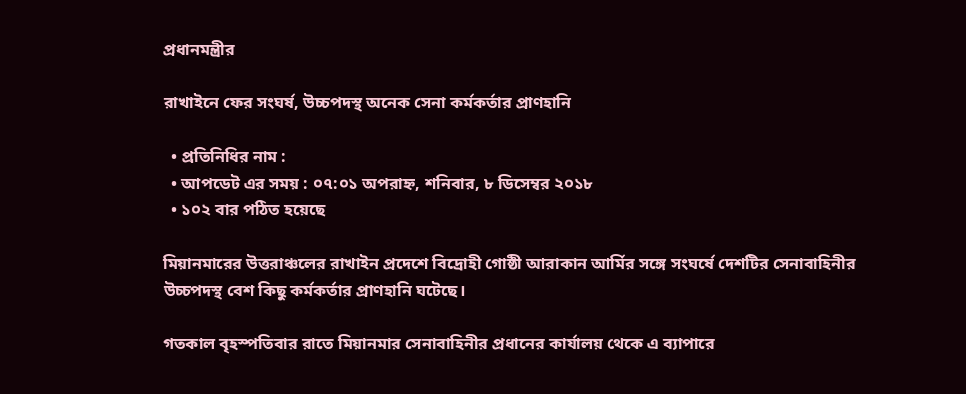প্রধানমন্ত্রীর

রাখাইনে ফের সংঘর্ষ, উচ্চপদস্থ অনেক সেনা কর্মকর্তার প্রাণহানি

  • প্রতিনিধির নাম :
  • আপডেট এর সময় : ০৭:০১ অপরাহ্ন, শনিবার, ৮ ডিসেম্বর ২০১৮
  • ১০২ বার পঠিত হয়েছে

মিয়ানমারের উত্তরাঞ্চলের রাখাইন প্রদেশে বিদ্রোহী গোষ্ঠী আরাকান আর্মির সঙ্গে সংঘর্ষে দেশটির সেনাবাহিনীর উচ্চপদস্থ বেশ কিছু কর্মকর্তার প্রাণহানি ঘটেছে।

গতকাল বৃহস্পতিবার রাতে মিয়ানমার সেনাবাহিনীর প্রধানের কার্যালয় থেকে এ ব্যাপারে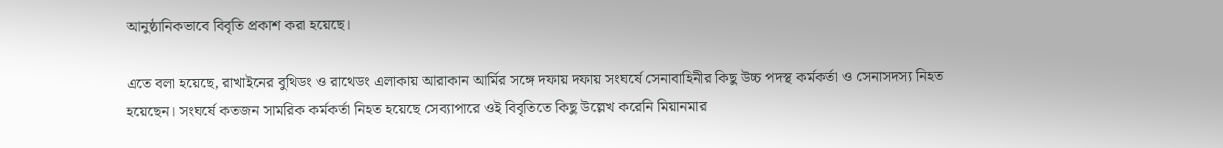আনুষ্ঠানিকভাবে বিবৃতি প্রকাশ করা হয়েছে।

এতে বলা হয়েছে, রাখাইনের বুথিডং ও রাথেডং এলাকায় আরাকান আর্মির সঙ্গে দফায় দফায় সংঘর্ষে সেনাবাহিনীর কিছু উচ্চ পদস্থ কর্মকর্তা ও সেনাসদস্য নিহত হয়েছেন। সংঘর্ষে কতজন সামরিক কর্মকর্তা নিহত হয়েছে সেব্যাপারে ওই বিবৃতিতে কিছু উল্লেখ করেনি মিয়ানমার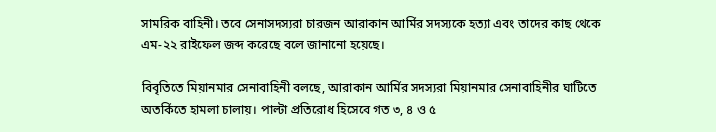সামরিক বাহিনী। তবে সেনাসদস্যরা চারজন আরাকান আর্মির সদস্যকে হত্যা এবং তাদের কাছ থেকে এম-২২ রাইফেল জব্দ করেছে বলে জানানো হয়েছে।

বিবৃতিতে মিয়ানমার সেনাবাহিনী বলছে, আরাকান আর্মির সদস্যরা মিয়ানমার সেনাবাহিনীর ঘাটিতে অতর্কিতে হামলা চালায়। পাল্টা প্রতিরোধ হিসেবে গত ৩, ৪ ও ৫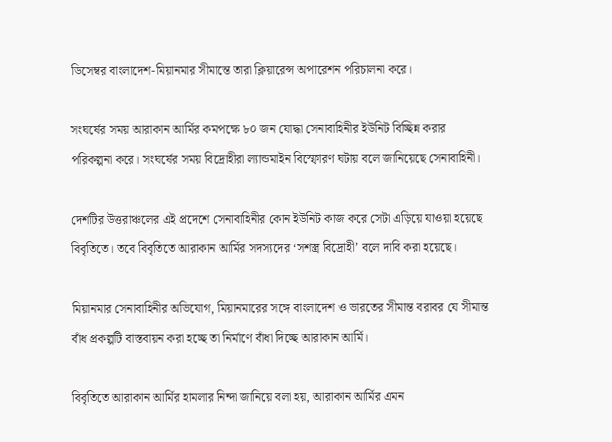ডিসেম্বর বাংলাদেশ-মিয়ানমার সীমান্তে তারা ক্লিয়ারেন্স অপারেশন পরিচালনা করে।

সংঘর্ষের সময় আরাকান আর্মির কমপক্ষে ৮০ জন যোদ্ধা সেনাবাহিনীর ইউনিট বিচ্ছিন্ন করার পরিকল্পনা করে। সংঘর্ষের সময় বিদ্রোহীরা ল্যান্ডমাইন বিস্ফোরণ ঘটায় বলে জানিয়েছে সেনাবাহিনী।

দেশটির উত্তরাঞ্চলের এই প্রদেশে সেনাবাহিনীর কোন ইউনিট কাজ করে সেটা এড়িয়ে যাওয়া হয়েছে বিবৃতিতে। তবে বিবৃতিতে আরাকান আর্মির সদস্যদের ‘সশস্ত্র বিদ্রোহী’ বলে দাবি করা হয়েছে।

মিয়ানমার সেনাবাহিনীর অভিযোগ, মিয়ানমারের সঙ্গে বাংলাদেশ ও ভারতের সীমান্ত বরাবর যে সীমান্ত বাঁধ প্রকল্পটি বাস্তবায়ন করা হচ্ছে তা নির্মাণে বাঁধা দিচ্ছে আরাকান আর্মি।

বিবৃতিতে আরাকান আর্মির হামলার নিন্দা জানিয়ে বলা হয়, আরাকান আর্মির এমন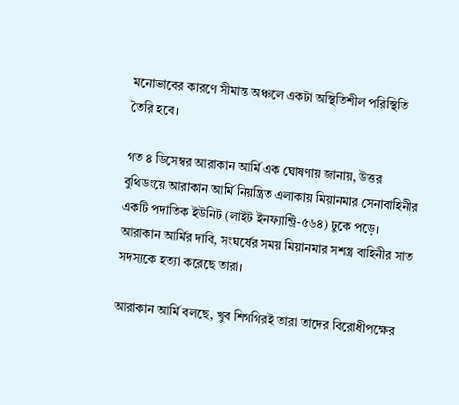মনোভাবের কারণে সীমান্ত অঞ্চলে একটা অস্থিতিশীল পরিস্থিতি তৈরি হবে।

গত ৪ ডিসেম্বর আরাকান আর্মি এক ঘোষণায় জানায়, উত্তর বুথিডংয়ে আরাকান আর্মি নিয়ন্ত্রিত এলাকায় মিয়ানমার সেনাবাহিনীর একটি পদাতিক ইউনিট (লাইট ইনফ্যান্ট্রি-৫৬৪) ঢুকে পড়ে। আরাকান আর্মির দাবি, সংঘর্ষের সময় মিয়ানমার সশস্ত্র বাহিনীর সাত সদস্যকে হত্যা করেছে তারা।

আরাকান আর্মি বলছে, খুব শিগগিরই তারা তাদের বিরোধীপক্ষের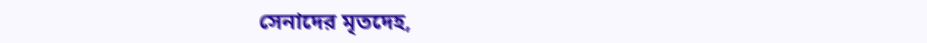সেনাদের মৃতদেহ,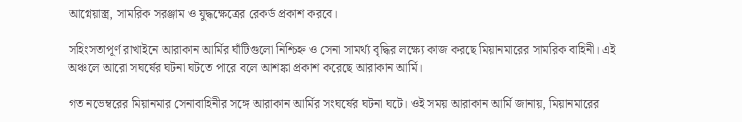আগ্নেয়াস্ত্র, সামরিক সরঞ্জাম ও যুদ্ধক্ষেত্রের রেকর্ড প্রকাশ করবে।

সহিংসতাপূর্ণ রাখাইনে আরাকান আর্মির ঘাঁটিগুলো নিশ্চিহ্ন ও সেনা সামর্থ্য বৃদ্ধির লক্ষ্যে কাজ করছে মিয়ানমারের সামরিক বাহিনী। এই অঞ্চলে আরো সঘর্ষের ঘটনা ঘটতে পারে বলে আশঙ্কা প্রকাশ করেছে আরাকান আর্মি।

গত নভেম্বরের মিয়ানমার সেনাবাহিনীর সঙ্গে আরাকান আর্মির সংঘর্ষের ঘটনা ঘটে। ওই সময় আরাকান আর্মি জানায়, মিয়ানমারের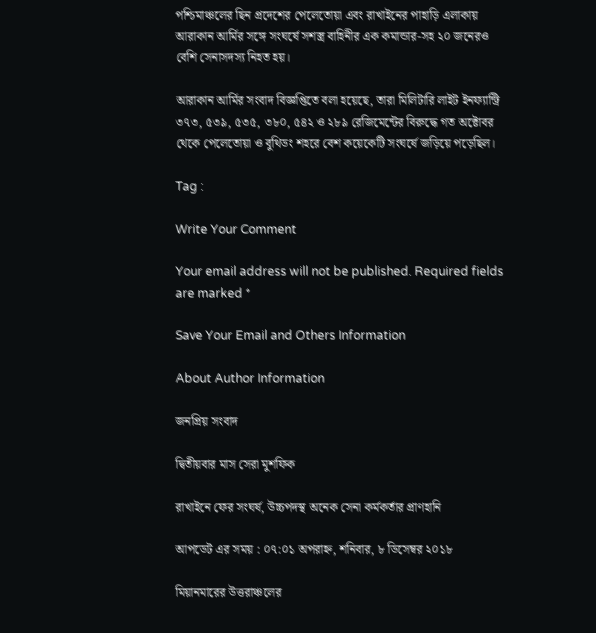পশ্চিমাঞ্চলের ছিন প্রদেশের পেলেতোয়া এবং রাখাইনের পাহাড়ি এলাকায় আরাকান আর্মির সঙ্গে সংঘর্ষে সশস্ত্র বাহিনীর এক কমান্ডার-সহ ২০ জনেরও বেশি সেনাসদস্য নিহত হয়।

আরাকান আর্মির সংবাদ বিজ্ঞপ্তিতে বলা হয়েছে, তারা মিলিটারি লাইট ইনফ্যান্ট্রি ৩৭৩, ৫৩৯, ৫৩৫, ৩৮০, ৫৪২ ও ২৮৯ রেজিমেন্টের বিরুদ্ধে গত অক্টোবর থেকে পেলেতোয়া ও বুথিডং শহরে বেশ কয়েকেটি সংঘর্ষে জড়িয়ে পড়েছিল।

Tag :

Write Your Comment

Your email address will not be published. Required fields are marked *

Save Your Email and Others Information

About Author Information

জনপ্রিয় সংবাদ

দ্বিতীয়বার মাস সেরা মুশফিক

রাখাইনে ফের সংঘর্ষ, উচ্চপদস্থ অনেক সেনা কর্মকর্তার প্রাণহানি

আপডেট এর সময় : ০৭:০১ অপরাহ্ন, শনিবার, ৮ ডিসেম্বর ২০১৮

মিয়ানমারের উত্তরাঞ্চলের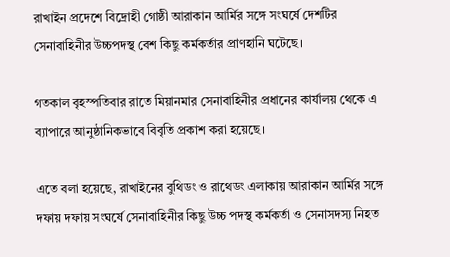রাখাইন প্রদেশে বিদ্রোহী গোষ্ঠী আরাকান আর্মির সঙ্গে সংঘর্ষে দেশটির সেনাবাহিনীর উচ্চপদস্থ বেশ কিছু কর্মকর্তার প্রাণহানি ঘটেছে।

গতকাল বৃহস্পতিবার রাতে মিয়ানমার সেনাবাহিনীর প্রধানের কার্যালয় থেকে এ ব্যাপারে আনুষ্ঠানিকভাবে বিবৃতি প্রকাশ করা হয়েছে।

এতে বলা হয়েছে, রাখাইনের বুথিডং ও রাথেডং এলাকায় আরাকান আর্মির সঙ্গে দফায় দফায় সংঘর্ষে সেনাবাহিনীর কিছু উচ্চ পদস্থ কর্মকর্তা ও সেনাসদস্য নিহত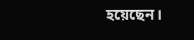হয়েছেন।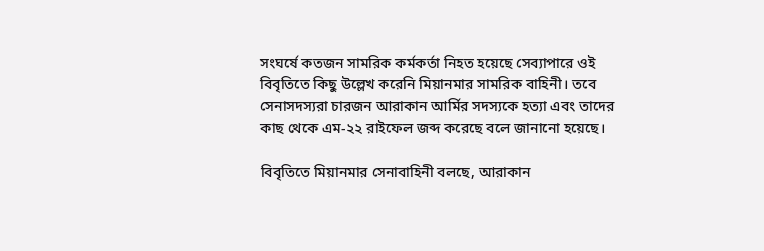সংঘর্ষে কতজন সামরিক কর্মকর্তা নিহত হয়েছে সেব্যাপারে ওই বিবৃতিতে কিছু উল্লেখ করেনি মিয়ানমার সামরিক বাহিনী। তবে সেনাসদস্যরা চারজন আরাকান আর্মির সদস্যকে হত্যা এবং তাদের কাছ থেকে এম-২২ রাইফেল জব্দ করেছে বলে জানানো হয়েছে।

বিবৃতিতে মিয়ানমার সেনাবাহিনী বলছে, আরাকান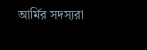আর্মির সদস্যরা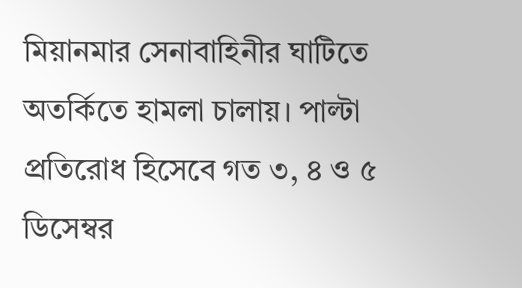মিয়ানমার সেনাবাহিনীর ঘাটিতে অতর্কিতে হামলা চালায়। পাল্টা প্রতিরোধ হিসেবে গত ৩, ৪ ও ৫ ডিসেম্বর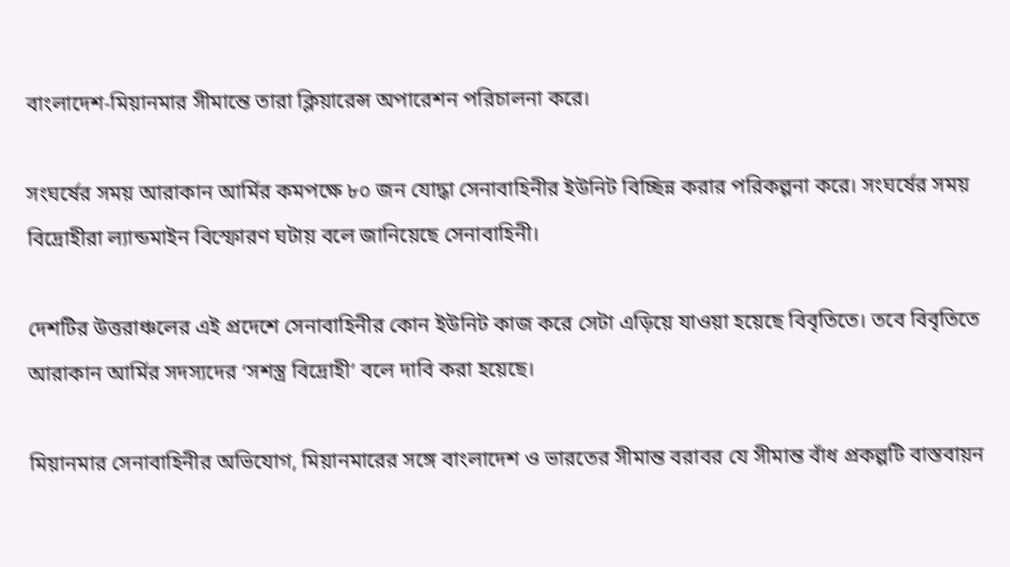বাংলাদেশ-মিয়ানমার সীমান্তে তারা ক্লিয়ারেন্স অপারেশন পরিচালনা করে।

সংঘর্ষের সময় আরাকান আর্মির কমপক্ষে ৮০ জন যোদ্ধা সেনাবাহিনীর ইউনিট বিচ্ছিন্ন করার পরিকল্পনা করে। সংঘর্ষের সময় বিদ্রোহীরা ল্যান্ডমাইন বিস্ফোরণ ঘটায় বলে জানিয়েছে সেনাবাহিনী।

দেশটির উত্তরাঞ্চলের এই প্রদেশে সেনাবাহিনীর কোন ইউনিট কাজ করে সেটা এড়িয়ে যাওয়া হয়েছে বিবৃতিতে। তবে বিবৃতিতে আরাকান আর্মির সদস্যদের ‘সশস্ত্র বিদ্রোহী’ বলে দাবি করা হয়েছে।

মিয়ানমার সেনাবাহিনীর অভিযোগ, মিয়ানমারের সঙ্গে বাংলাদেশ ও ভারতের সীমান্ত বরাবর যে সীমান্ত বাঁধ প্রকল্পটি বাস্তবায়ন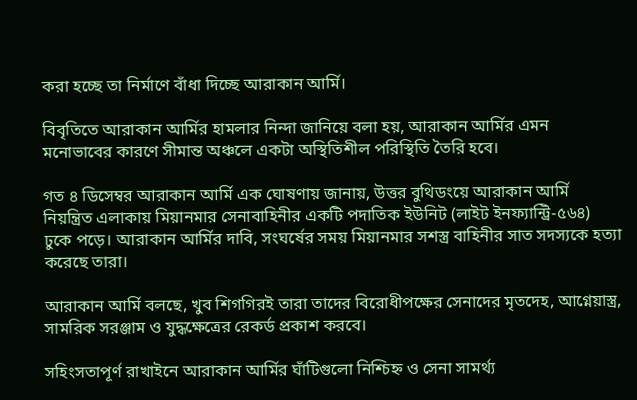করা হচ্ছে তা নির্মাণে বাঁধা দিচ্ছে আরাকান আর্মি।

বিবৃতিতে আরাকান আর্মির হামলার নিন্দা জানিয়ে বলা হয়, আরাকান আর্মির এমন মনোভাবের কারণে সীমান্ত অঞ্চলে একটা অস্থিতিশীল পরিস্থিতি তৈরি হবে।

গত ৪ ডিসেম্বর আরাকান আর্মি এক ঘোষণায় জানায়, উত্তর বুথিডংয়ে আরাকান আর্মি নিয়ন্ত্রিত এলাকায় মিয়ানমার সেনাবাহিনীর একটি পদাতিক ইউনিট (লাইট ইনফ্যান্ট্রি-৫৬৪) ঢুকে পড়ে। আরাকান আর্মির দাবি, সংঘর্ষের সময় মিয়ানমার সশস্ত্র বাহিনীর সাত সদস্যকে হত্যা করেছে তারা।

আরাকান আর্মি বলছে, খুব শিগগিরই তারা তাদের বিরোধীপক্ষের সেনাদের মৃতদেহ, আগ্নেয়াস্ত্র, সামরিক সরঞ্জাম ও যুদ্ধক্ষেত্রের রেকর্ড প্রকাশ করবে।

সহিংসতাপূর্ণ রাখাইনে আরাকান আর্মির ঘাঁটিগুলো নিশ্চিহ্ন ও সেনা সামর্থ্য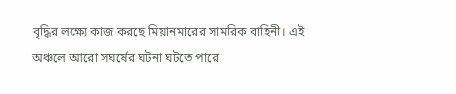বৃদ্ধির লক্ষ্যে কাজ করছে মিয়ানমারের সামরিক বাহিনী। এই অঞ্চলে আরো সঘর্ষের ঘটনা ঘটতে পারে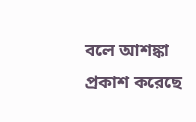বলে আশঙ্কা প্রকাশ করেছে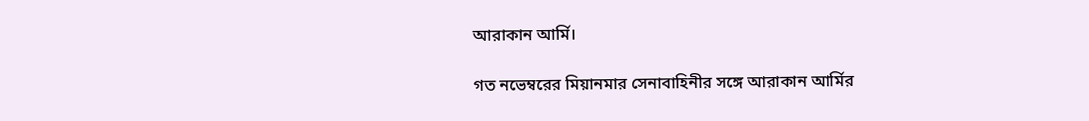আরাকান আর্মি।

গত নভেম্বরের মিয়ানমার সেনাবাহিনীর সঙ্গে আরাকান আর্মির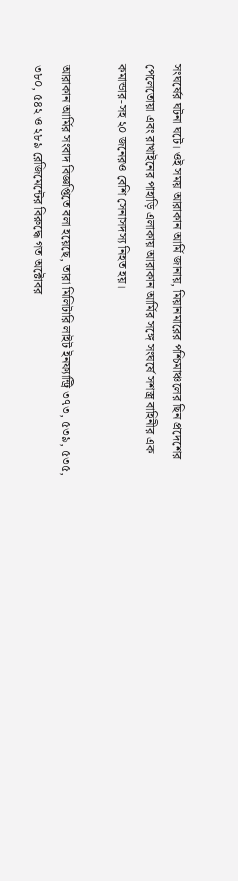সংঘর্ষের ঘটনা ঘটে। ওই সময় আরাকান আর্মি জানায়, মিয়ানমারের পশ্চিমাঞ্চলের ছিন প্রদেশের পেলেতোয়া এবং রাখাইনের পাহাড়ি এলাকায় আরাকান আর্মির সঙ্গে সংঘর্ষে সশস্ত্র বাহিনীর এক কমান্ডার-সহ ২০ জনেরও বেশি সেনাসদস্য নিহত হয়।

আরাকান আর্মির সংবাদ বিজ্ঞপ্তিতে বলা হয়েছে, তারা মিলিটারি লাইট ইনফ্যান্ট্রি ৩৭৩, ৫৩৯, ৫৩৫, ৩৮০, ৫৪২ ও ২৮৯ রেজিমেন্টের বিরুদ্ধে গত অক্টোবর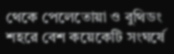থেকে পেলেতোয়া ও বুথিডং শহরে বেশ কয়েকেটি সংঘর্ষে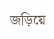জড়িয়ে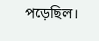পড়েছিল।